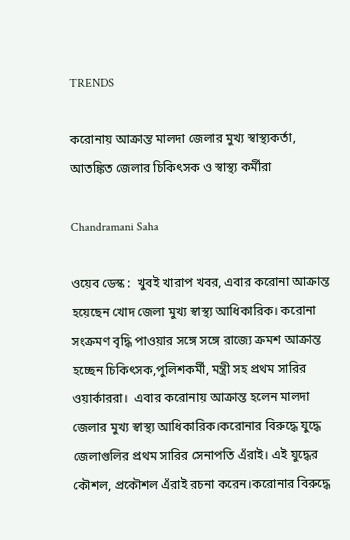TRENDS

করোনায় আক্রান্ত মালদা জেলার মুখ্য স্বাস্থ্যকর্তা, আতঙ্কিত জেলার চিকিৎসক ও স্বাস্থ্য কর্মীরা

Chandramani Saha

ওয়েব ডেস্ক :  খুবই খারাপ খবর, এবার করোনা আক্রান্ত হয়েছেন খোদ জেলা মুখ্য স্বাস্থ্য আধিকারিক। করোনা সংক্রমণ বৃদ্ধি পাওয়ার সঙ্গে সঙ্গে রাজ্যে ক্রমশ আক্রান্ত হচ্ছেন চিকিৎসক,পুলিশকর্মী, মন্ত্রী সহ প্রথম সারির ওয়ার্কাররা।  এবার করোনায় আক্রান্ত হলেন মালদা জেলার মুখ্য স্বাস্থ্য আধিকারিক।করোনার বিরুদ্ধে যুদ্ধে জেলাগুলির প্রথম সারির সেনাপতি এঁরাই। এই যুদ্ধের কৌশল, প্রকৌশল এঁরাই রচনা করেন।করোনার বিরুদ্ধে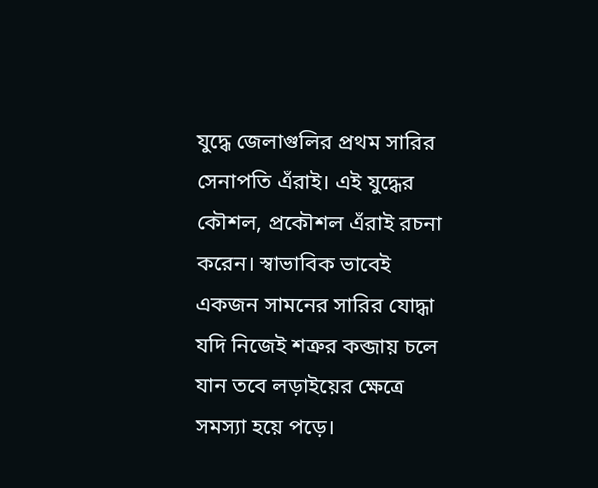যুদ্ধে জেলাগুলির প্রথম সারির সেনাপতি এঁরাই। এই যুদ্ধের কৌশল, প্রকৌশল এঁরাই রচনা করেন। স্বাভাবিক ভাবেই একজন সামনের সারির যোদ্ধা যদি নিজেই শত্রুর কব্জায় চলে যান তবে লড়াইয়ের ক্ষেত্রে সমস্যা হয়ে পড়ে।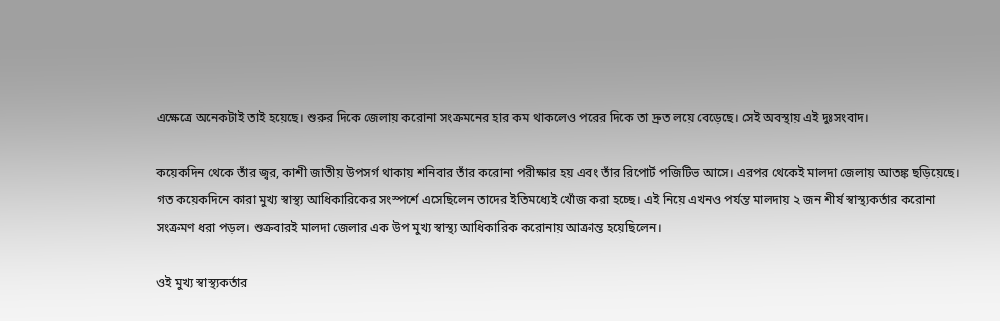এক্ষেত্রে অনেকটাই তাই হয়েছে। শুরুর দিকে জেলায় করোনা সংক্রমনের হার কম থাকলেও পরের দিকে তা দ্রুত লয়ে বেড়েছে। সেই অবস্থায় এই দুঃসংবাদ।

কয়েকদিন থেকে তাঁর জ্বর, কাশী জাতীয় উপসর্গ থাকায় শনিবার তাঁর করোনা পরীক্ষার হয় এবং তাঁর রিপোর্ট পজিটিভ আসে। এরপর থেকেই মালদা জেলায় আতঙ্ক ছড়িয়েছে। গত কয়েকদিনে কারা মুখ্য স্বাস্থ্য আধিকারিকের সংস্পর্শে এসেছিলেন তাদের ইতিমধ্যেই খোঁজ করা হচ্ছে। এই নিয়ে এখনও পর্যন্ত মালদায় ২ জন শীর্ষ স্বাস্থ্যকর্তার করোনা সংক্রমণ ধরা পড়ল। শুক্রবারই মালদা জেলার এক উপ মুখ্য স্বাস্থ্য আধিকারিক করোনায় আক্রান্ত হয়েছিলেন।

ওই মুখ্য স্বাস্থ্যকর্তার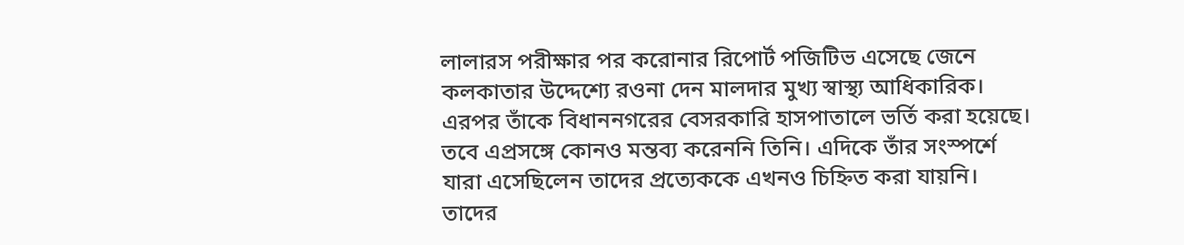লালারস পরীক্ষার পর করোনার রিপোর্ট পজিটিভ এসেছে জেনে কলকাতার উদ্দেশ্যে রওনা দেন মালদার মুখ্য স্বাস্থ্য আধিকারিক। এরপর তাঁকে বিধাননগরের বেসরকারি হাসপাতালে ভর্তি করা হয়েছে। তবে এপ্রসঙ্গে কোনও মন্তব্য করেননি তিনি। এদিকে তাঁর সংস্পর্শে যারা এসেছিলেন তাদের প্রত্যেককে এখনও চিহ্নিত করা যায়নি। তাদের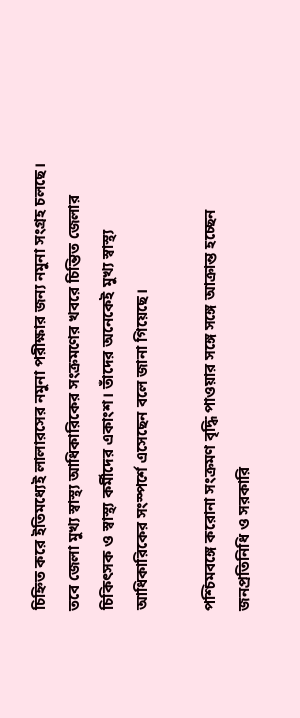চিহ্নিত করে ইতিমধ্যেই লালারসের নমুনা পরীক্ষার জন্য নমুনা সংগ্রহ চলছে। তবে জেলা মুখ্য স্বাস্থ্য আধিকারিকের সংক্রমণের খবরে চিন্তিত জেলার চিকিৎসক ও স্বাস্থ্য কর্মীদের একাংশ। তাঁদের অনেকেই মুখ্য স্বাস্থ্য আধিকারিকের সংস্পর্শে এসেছেন বলে জানা গিয়েছে।

পশ্চিমবঙ্গে করোনা সংক্রমণ বৃদ্ধি পাওয়ার সঙ্গে সঙ্গে আক্রান্ত হচ্ছেন জনপ্রতিনিধি ও সরকারি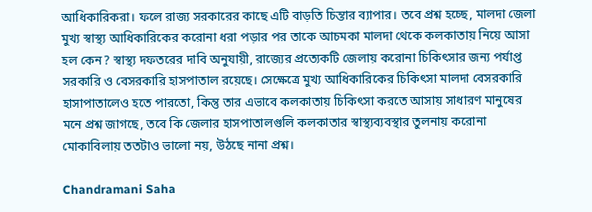আধিকারিকরা। ফলে রাজ্য সরকারের কাছে এটি বাড়তি চিন্তার ব্যাপার। তবে প্রশ্ন হচ্ছে, মালদা জেলা মুখ্য স্বাস্থ্য আধিকারিকের করোনা ধরা পড়ার পর তাকে আচমকা মালদা থেকে কলকাতায় নিয়ে আসা হল কেন? স্বাস্থ্য দফতরের দাবি অনুযায়ী, রাজ্যের প্রত্যেকটি জেলায় করোনা চিকিৎসার জন্য পর্যাপ্ত সরকারি ও বেসরকারি হাসপাতাল রয়েছে। সেক্ষেত্রে মুখ্য আধিকারিকের চিকিৎসা মালদা বেসরকারি হাসাপাতালেও হতে পারতো, কিন্তু তার এভাবে কলকাতায় চিকিৎসা করতে আসায় সাধারণ মানুষের মনে প্রশ্ন জাগছে, তবে কি জেলার হাসপাতালগুলি কলকাতার স্বাস্থ্যব্যবস্থার তুলনায় করোনা মোকাবিলায় ততটাও ভালো নয়, উঠছে নানা প্রশ্ন।

Chandramani Saha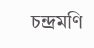চন্দ্রমণি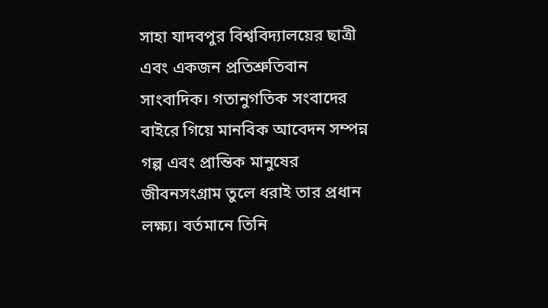সাহা যাদবপুর বিশ্ববিদ্যালয়ের ছাত্রী এবং একজন প্রতিশ্রুতিবান সাংবাদিক। গতানুগতিক সংবাদের বাইরে গিয়ে মানবিক আবেদন সম্পন্ন গল্প এবং প্রান্তিক মানুষের জীবনসংগ্রাম তুলে ধরাই তার প্রধান লক্ষ্য। বর্তমানে তিনি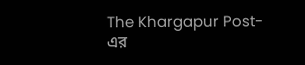The Khargapur Post-এর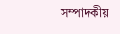সম্পাদকীয়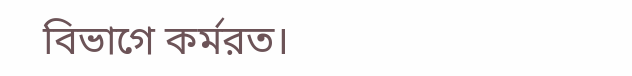বিভাগে কর্মরত।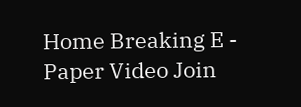Home Breaking E - Paper Video Join